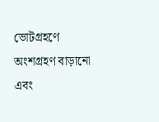ভোটগ্রহণে অংশগ্রহণ বাড়ানো এবং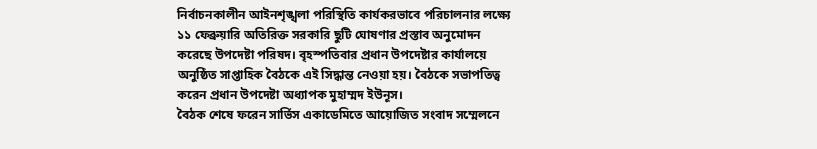নির্বাচনকালীন আইনশৃঙ্খলা পরিস্থিতি কার্যকরভাবে পরিচালনার লক্ষ্যে ১১ ফেব্রুয়ারি অতিরিক্ত সরকারি ছুটি ঘোষণার প্রস্তাব অনুমোদন করেছে উপদেষ্টা পরিষদ। বৃহস্পতিবার প্রধান উপদেষ্টার কার্যালয়ে অনুষ্ঠিত সাপ্তাহিক বৈঠকে এই সিদ্ধান্ত নেওয়া হয়। বৈঠকে সভাপতিত্ব করেন প্রধান উপদেষ্টা অধ্যাপক মুহাম্মদ ইউনূস।
বৈঠক শেষে ফরেন সার্ভিস একাডেমিতে আয়োজিত সংবাদ সম্মেলনে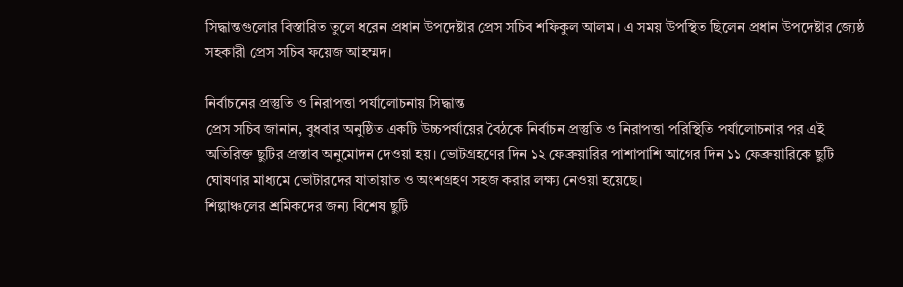সিদ্ধান্তগুলোর বিস্তারিত তুলে ধরেন প্রধান উপদেষ্টার প্রেস সচিব শফিকুল আলম। এ সময় উপস্থিত ছিলেন প্রধান উপদেষ্টার জ্যেষ্ঠ সহকারী প্রেস সচিব ফয়েজ আহম্মদ।

নির্বাচনের প্রস্তুতি ও নিরাপত্তা পর্যালোচনায় সিদ্ধান্ত
প্রেস সচিব জানান, বুধবার অনুষ্ঠিত একটি উচ্চপর্যায়ের বৈঠকে নির্বাচন প্রস্তুতি ও নিরাপত্তা পরিস্থিতি পর্যালোচনার পর এই অতিরিক্ত ছুটির প্রস্তাব অনুমোদন দেওয়া হয়। ভোটগ্রহণের দিন ১২ ফেব্রুয়ারির পাশাপাশি আগের দিন ১১ ফেব্রুয়ারিকে ছুটি ঘোষণার মাধ্যমে ভোটারদের যাতায়াত ও অংশগ্রহণ সহজ করার লক্ষ্য নেওয়া হয়েছে।
শিল্পাঞ্চলের শ্রমিকদের জন্য বিশেষ ছুটি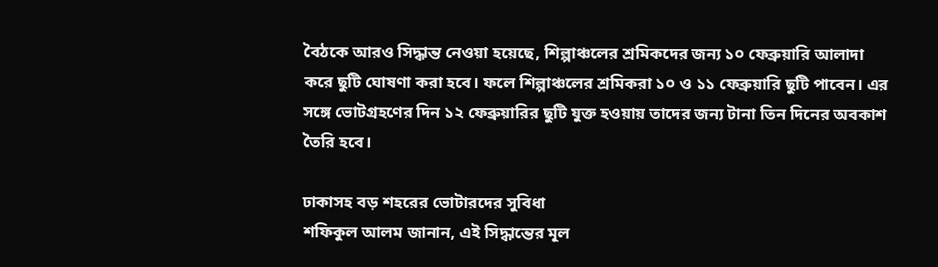বৈঠকে আরও সিদ্ধান্ত নেওয়া হয়েছে, শিল্পাঞ্চলের শ্রমিকদের জন্য ১০ ফেব্রুয়ারি আলাদা করে ছুটি ঘোষণা করা হবে। ফলে শিল্পাঞ্চলের শ্রমিকরা ১০ ও ১১ ফেব্রুয়ারি ছুটি পাবেন। এর সঙ্গে ভোটগ্রহণের দিন ১২ ফেব্রুয়ারির ছুটি যুক্ত হওয়ায় তাদের জন্য টানা তিন দিনের অবকাশ তৈরি হবে।

ঢাকাসহ বড় শহরের ভোটারদের সুবিধা
শফিকুল আলম জানান, এই সিদ্ধান্তের মূল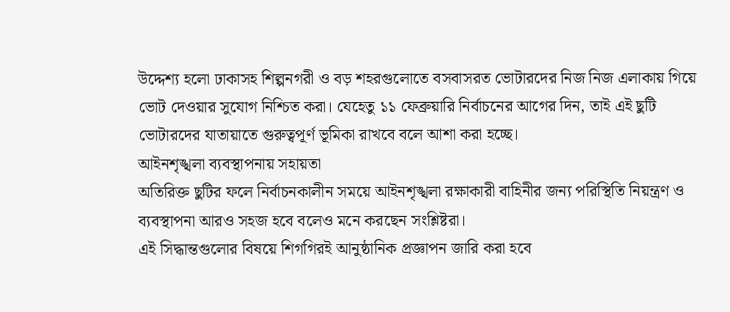উদ্দেশ্য হলো ঢাকাসহ শিল্পনগরী ও বড় শহরগুলোতে বসবাসরত ভোটারদের নিজ নিজ এলাকায় গিয়ে ভোট দেওয়ার সুযোগ নিশ্চিত করা। যেহেতু ১১ ফেব্রুয়ারি নির্বাচনের আগের দিন, তাই এই ছুটি ভোটারদের যাতায়াতে গুরুত্বপূর্ণ ভূমিকা রাখবে বলে আশা করা হচ্ছে।
আইনশৃঙ্খলা ব্যবস্থাপনায় সহায়তা
অতিরিক্ত ছুটির ফলে নির্বাচনকালীন সময়ে আইনশৃঙ্খলা রক্ষাকারী বাহিনীর জন্য পরিস্থিতি নিয়ন্ত্রণ ও ব্যবস্থাপনা আরও সহজ হবে বলেও মনে করছেন সংশ্লিষ্টরা।
এই সিদ্ধান্তগুলোর বিষয়ে শিগগিরই আনুষ্ঠানিক প্রজ্ঞাপন জারি করা হবে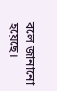বলে জানানো হয়েছে।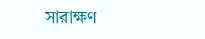সারাক্ষণ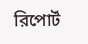রিপোর্ট